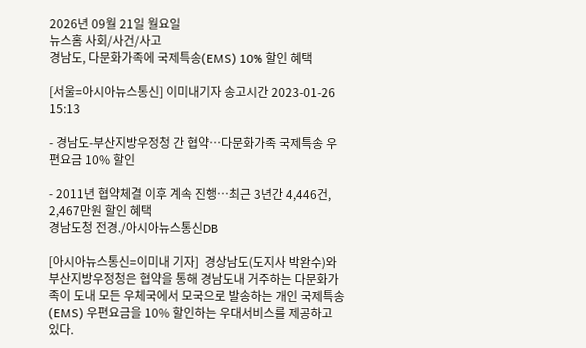2026년 09월 21일 월요일
뉴스홈 사회/사건/사고
경남도, 다문화가족에 국제특송(EMS) 10% 할인 혜택

[서울=아시아뉴스통신] 이미내기자 송고시간 2023-01-26 15:13

- 경남도-부산지방우정청 간 협약…다문화가족 국제특송 우편요금 10% 할인

- 2011년 협약체결 이후 계속 진행…최근 3년간 4,446건, 2,467만원 할인 혜택
경남도청 전경./아시아뉴스통신DB

[아시아뉴스통신=이미내 기자]  경상남도(도지사 박완수)와 부산지방우정청은 협약을 통해 경남도내 거주하는 다문화가족이 도내 모든 우체국에서 모국으로 발송하는 개인 국제특송(EMS) 우편요금을 10% 할인하는 우대서비스를 제공하고 있다.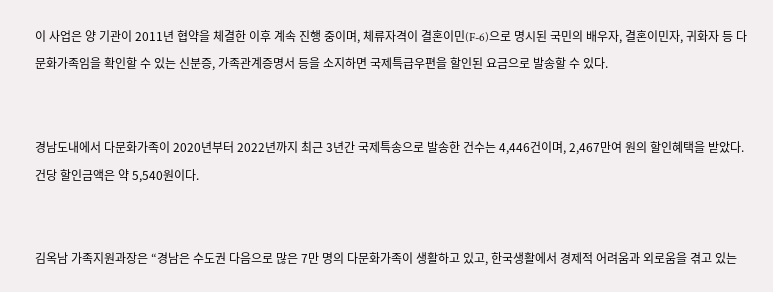이 사업은 양 기관이 2011년 협약을 체결한 이후 계속 진행 중이며, 체류자격이 결혼이민(F-6)으로 명시된 국민의 배우자, 결혼이민자, 귀화자 등 다문화가족임을 확인할 수 있는 신분증, 가족관계증명서 등을 소지하면 국제특급우편을 할인된 요금으로 발송할 수 있다.


경남도내에서 다문화가족이 2020년부터 2022년까지 최근 3년간 국제특송으로 발송한 건수는 4,446건이며, 2,467만여 원의 할인혜택을 받았다. 건당 할인금액은 약 5,540원이다.


김옥남 가족지원과장은 “경남은 수도권 다음으로 많은 7만 명의 다문화가족이 생활하고 있고, 한국생활에서 경제적 어려움과 외로움을 겪고 있는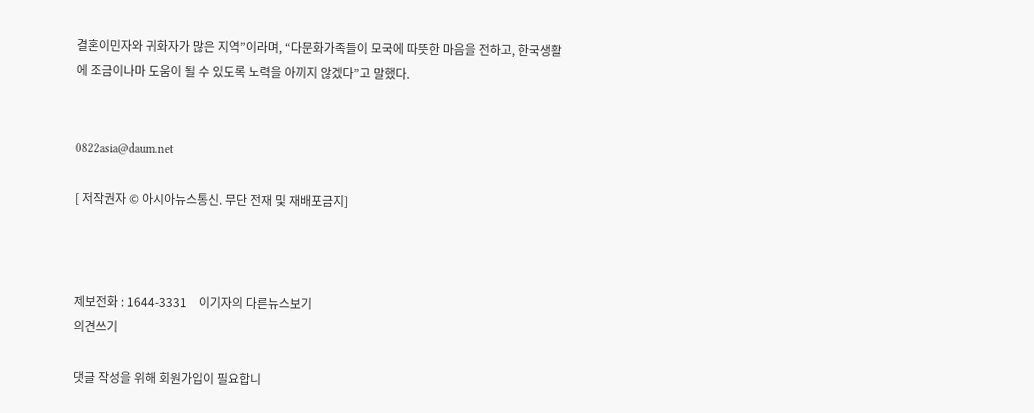결혼이민자와 귀화자가 많은 지역”이라며, “다문화가족들이 모국에 따뜻한 마음을 전하고, 한국생활에 조금이나마 도움이 될 수 있도록 노력을 아끼지 않겠다”고 말했다.


0822asia@daum.net

[ 저작권자 © 아시아뉴스통신. 무단 전재 및 재배포금지]



제보전화 : 1644-3331    이기자의 다른뉴스보기
의견쓰기

댓글 작성을 위해 회원가입이 필요합니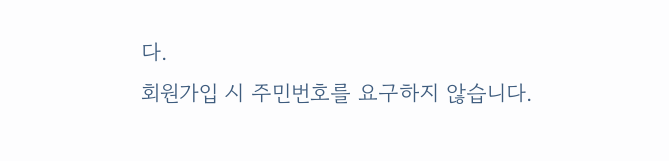다.
회원가입 시 주민번호를 요구하지 않습니다.